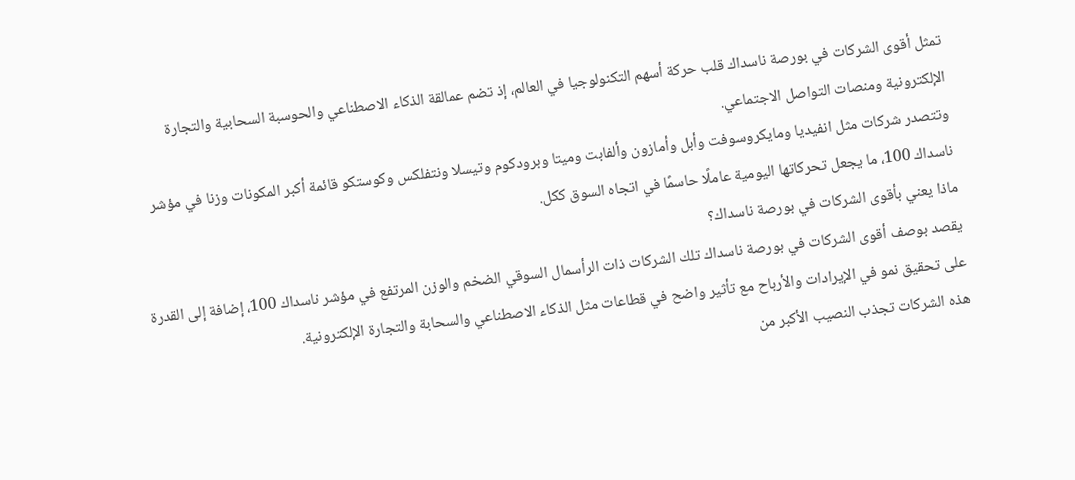تمثل أقوى الشركات في بورصة ناسداك قلب حركة أسهم التكنولوجيا في العالم، إذ تضم عمالقة الذكاء الاصطناعي والحوسبة السحابية والتجارة الإلكترونية ومنصات التواصل الاجتماعي.
وتتصدر شركات مثل انفيديا ومايكروسوفت وأبل وأمازون وألفابت وميتا وبرودكوم وتيسلا ونتفلكس وكوستكو قائمة أكبر المكونات وزنا في مؤشر ناسداك 100، ما يجعل تحركاتها اليومية عاملًا حاسمًا في اتجاه السوق ككل.
ماذا يعني بأقوى الشركات في بورصة ناسداك؟
يقصد بوصف أقوى الشركات في بورصة ناسداك تلك الشركات ذات الرأسمال السوقي الضخم والوزن المرتفع في مؤشر ناسداك 100، إضافة إلى القدرة على تحقيق نمو في الإيرادات والأرباح مع تأثير واضح في قطاعات مثل الذكاء الاصطناعي والسحابة والتجارة الإلكترونية.
هذه الشركات تجذب النصيب الأكبر من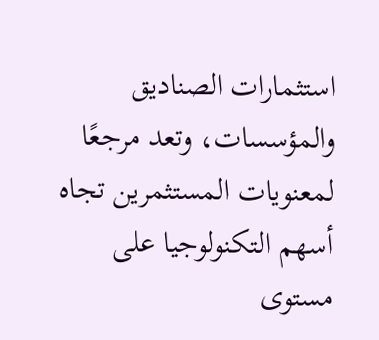استثمارات الصناديق والمؤسسات، وتعد مرجعًا لمعنويات المستثمرين تجاه أسهم التكنولوجيا على مستوى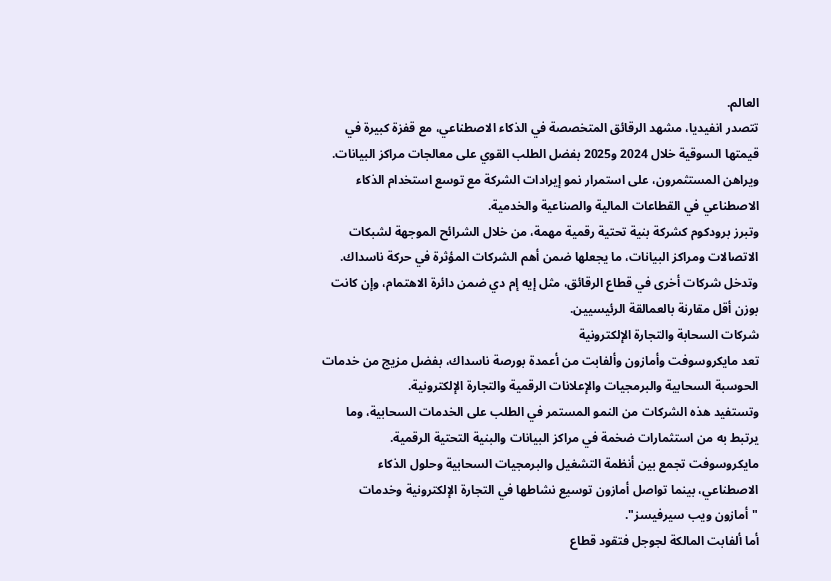العالم.
تتصدر انفيديا، مشهد الرقائق المتخصصة في الذكاء الاصطناعي، مع قفزة كبيرة في قيمتها السوقية خلال 2024 و2025 بفضل الطلب القوي على معالجات مراكز البيانات.
ويراهن المستثمرون، على استمرار نمو إيرادات الشركة مع توسع استخدام الذكاء الاصطناعي في القطاعات المالية والصناعية والخدمية.
وتبرز برودكوم كشركة بنية تحتية رقمية مهمة، من خلال الشرائح الموجهة لشبكات الاتصالات ومراكز البيانات، ما يجعلها ضمن أهم الشركات المؤثرة في حركة ناسداك.
وتدخل شركات أخرى في قطاع الرقائق، مثل إيه إم دي ضمن دائرة الاهتمام، وإن كانت بوزن أقل مقارنة بالعمالقة الرئيسيين.
شركات السحابة والتجارة الإلكترونية
تعد مايكروسوفت وأمازون وألفابت من أعمدة بورصة ناسداك، بفضل مزيج من خدمات الحوسبة السحابية والبرمجيات والإعلانات الرقمية والتجارة الإلكترونية.
وتستفيد هذه الشركات من النمو المستمر في الطلب على الخدمات السحابية، وما يرتبط به من استثمارات ضخمة في مراكز البيانات والبنية التحتية الرقمية.
مايكروسوفت تجمع بين أنظمة التشغيل والبرمجيات السحابية وحلول الذكاء الاصطناعي، بينما تواصل أمازون توسيع نشاطها في التجارة الإلكترونية وخدمات "أمازون ويب سيرفيسز".
أما ألفابت المالكة لجوجل فتقود قطاع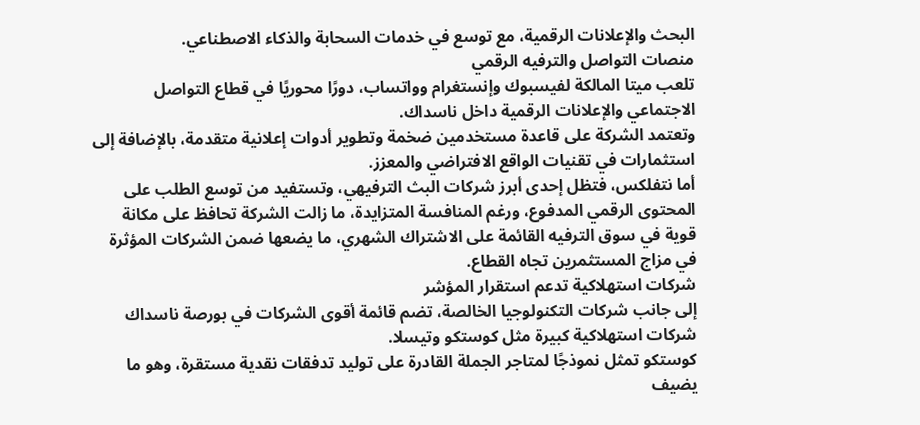البحث والإعلانات الرقمية، مع توسع في خدمات السحابة والذكاء الاصطناعي.
منصات التواصل والترفيه الرقمي
تلعب ميتا المالكة لفيسبوك وإنستغرام وواتساب، دورًا محوريًا في قطاع التواصل الاجتماعي والإعلانات الرقمية داخل ناسداك.
وتعتمد الشركة على قاعدة مستخدمين ضخمة وتطوير أدوات إعلانية متقدمة، بالإضافة إلى استثمارات في تقنيات الواقع الافتراضي والمعزز.
أما نتفلكس، فتظل إحدى أبرز شركات البث الترفيهي، وتستفيد من توسع الطلب على المحتوى الرقمي المدفوع، ورغم المنافسة المتزايدة، ما زالت الشركة تحافظ على مكانة قوية في سوق الترفيه القائمة على الاشتراك الشهري، ما يضعها ضمن الشركات المؤثرة في مزاج المستثمرين تجاه القطاع.
شركات استهلاكية تدعم استقرار المؤشر
إلى جانب شركات التكنولوجيا الخالصة، تضم قائمة أقوى الشركات في بورصة ناسداك شركات استهلاكية كبيرة مثل كوستكو وتيسلا.
كوستكو تمثل نموذجًا لمتاجر الجملة القادرة على توليد تدفقات نقدية مستقرة، وهو ما يضيف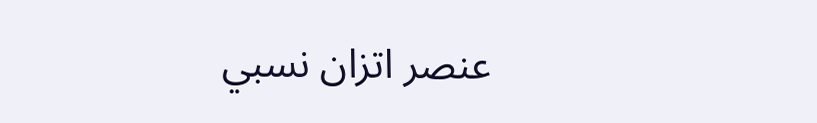عنصر اتزان نسبي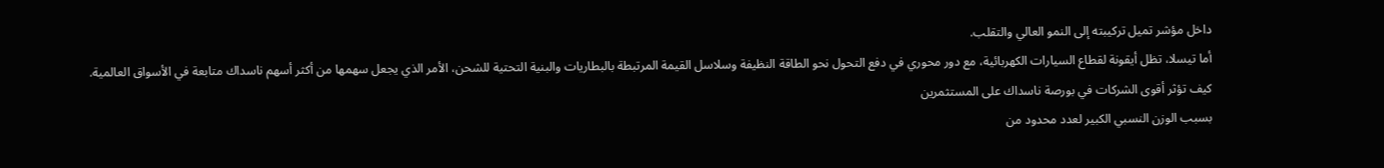داخل مؤشر تميل تركيبته إلى النمو العالي والتقلب.
أما تيسلا، تظل أيقونة لقطاع السيارات الكهربائية، مع دور محوري في دفع التحول نحو الطاقة النظيفة وسلاسل القيمة المرتبطة بالبطاريات والبنية التحتية للشحن، الأمر الذي يجعل سهمها من أكثر أسهم ناسداك متابعة في الأسواق العالمية.
كيف تؤثر أقوى الشركات في بورصة ناسداك على المستثمرين
بسبب الوزن النسبي الكبير لعدد محدود من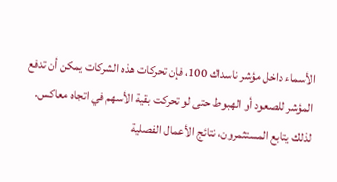الأسماء داخل مؤشر ناسداك 100، فإن تحركات هذه الشركات يمكن أن تدفع المؤشر للصعود أو الهبوط حتى لو تحركت بقية الأسهم في اتجاه معاكس.
لذلك يتابع المستثمرون، نتائج الأعمال الفصلية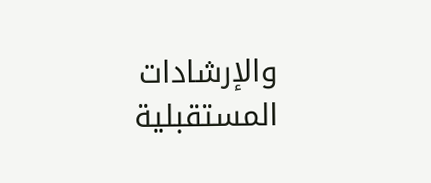والإرشادات المستقبلية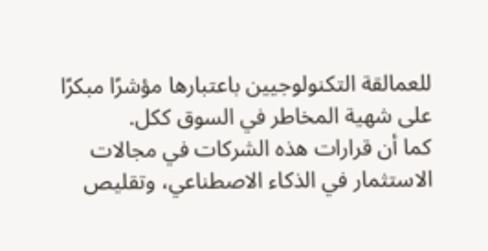للعمالقة التكنولوجيين باعتبارها مؤشرًا مبكرًا على شهية المخاطر في السوق ككل.
كما أن قرارات هذه الشركات في مجالات الاستثمار في الذكاء الاصطناعي، وتقليص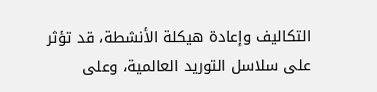التكاليف وإعادة هيكلة الأنشطة، قد تؤثر على سلاسل التوريد العالمية، وعلى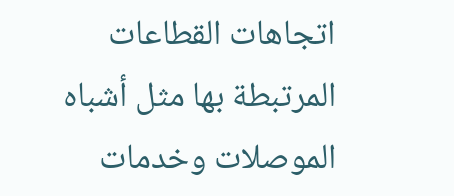اتجاهات القطاعات المرتبطة بها مثل أشباه الموصلات وخدمات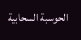الحوسبة السحابية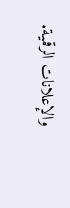والإعلانات الرقمية.